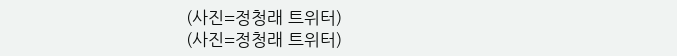(사진=정청래 트위터)
(사진=정청래 트위터)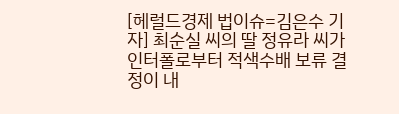[헤럴드경제 법이슈=김은수 기자] 최순실 씨의 딸 정유라 씨가 인터폴로부터 적색수배 보류 결정이 내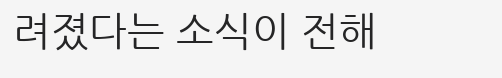려졌다는 소식이 전해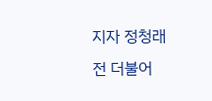지자 정청래 전 더불어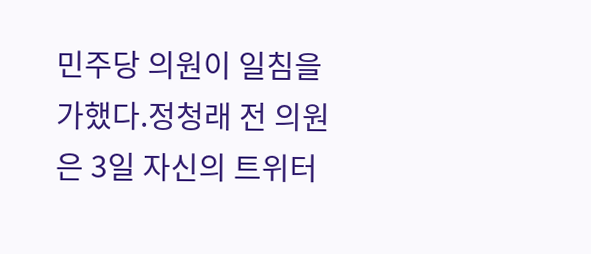민주당 의원이 일침을 가했다.정청래 전 의원은 3일 자신의 트위터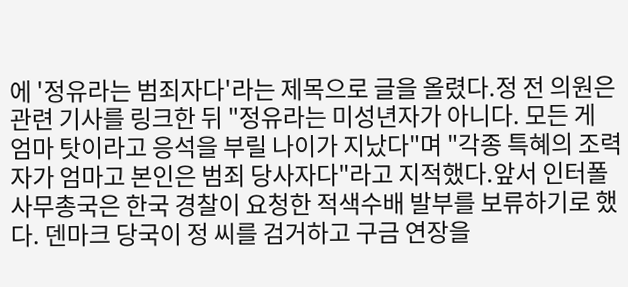에 '정유라는 범죄자다'라는 제목으로 글을 올렸다.정 전 의원은 관련 기사를 링크한 뒤 "정유라는 미성년자가 아니다. 모든 게 엄마 탓이라고 응석을 부릴 나이가 지났다"며 "각종 특혜의 조력자가 엄마고 본인은 범죄 당사자다"라고 지적했다.앞서 인터폴 사무총국은 한국 경찰이 요청한 적색수배 발부를 보류하기로 했다. 덴마크 당국이 정 씨를 검거하고 구금 연장을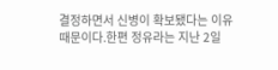결정하면서 신병이 확보됐다는 이유 때문이다.한편 정유라는 지난 2일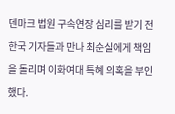덴마크 법원 구속연장 심리를 받기 전 한국 기자들과 만나 최순실에게 책임을 돌리며 이화여대 특혜 의혹을 부인했다.